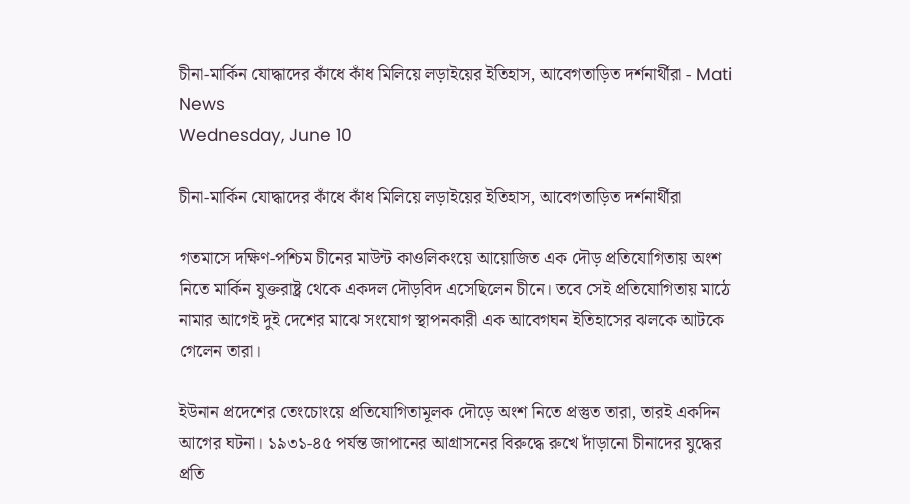চীনা-মার্কিন যোদ্ধাদের কাঁধে কাঁধ মিলিয়ে লড়াইয়ের ইতিহাস, আবেগতাড়িত দর্শনার্থীরা - Mati News
Wednesday, June 10

চীনা-মার্কিন যোদ্ধাদের কাঁধে কাঁধ মিলিয়ে লড়াইয়ের ইতিহাস, আবেগতাড়িত দর্শনার্থীরা

গতমাসে দক্ষিণ-পশ্চিম চীনের মাউন্ট কাওলিকংয়ে আয়োজিত এক দৌড় প্রতিযোগিতায় অংশ নিতে মার্কিন যুক্তরাষ্ট্র থেকে একদল দৌড়বিদ এসেছিলেন চীনে। তবে সেই প্রতিযোগিতায় মাঠে নামার আগেই দুই দেশের মাঝে সংযোগ স্থাপনকারী এক আবেগঘন ইতিহাসের ঝলকে আটকে গেলেন তারা।

ইউনান প্রদেশের তেংচোংয়ে প্রতিযোগিতামূলক দৌড়ে অংশ নিতে প্রস্তুত তারা, তারই একদিন আগের ঘটনা। ১৯৩১-৪৫ পর্যন্ত জাপানের আগ্রাসনের বিরুদ্ধে রুখে দাঁড়ানো চীনাদের যুদ্ধের প্রতি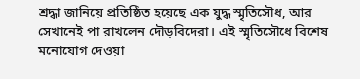শ্রদ্ধা জানিয়ে প্রতিষ্ঠিত হয়েছে এক যুদ্ধ স্মৃতিসৌধ, আর সেখানেই পা রাখলেন দৌড়বিদেরা। এই স্মৃতিসৌধে বিশেষ মনোযোগ দেওয়া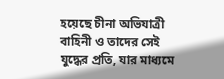হয়েছে চীনা অভিযাত্রী বাহিনী ও তাদের সেই যুদ্ধের প্রতি, যার মাধ্যমে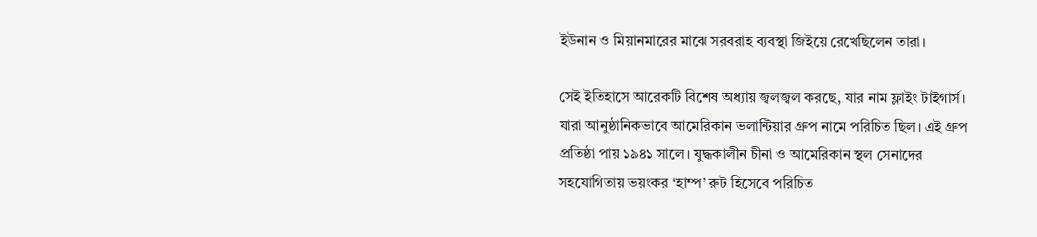ইউনান ও মিয়ানমারের মাঝে সরবরাহ ব্যবস্থা জিইয়ে রেখেছিলেন তারা।

সেই ইতিহাসে আরেকটি বিশেষ অধ্যায় জ্বলজ্বল করছে, যার নাম ফ্লাইং টাইগার্স। যারা আনুষ্ঠানিকভাবে আমেরিকান ভলান্টিয়ার গ্রুপ নামে পরিচিত ছিল। এই গ্রুপ প্রতিষ্ঠা পায় ১৯৪১ সালে। যুদ্ধকালীন চীনা ও আমেরিকান স্থল সেনাদের সহযোগিতায় ভয়ংকর ‘হাম্প’ রুট হিসেবে পরিচিত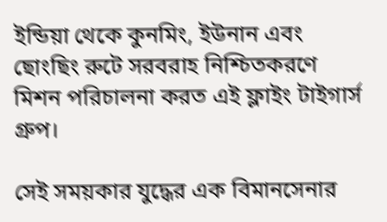ইন্ডিয়া থেকে কুনমিং, ইউনান এবং ছোংছিং রুটে সরবরাহ নিশ্চিতকরণে মিশন পরিচালনা করত এই ফ্লাইং টাইগার্স গ্রুপ।

সেই সময়কার যুদ্ধের এক বিমানসেনার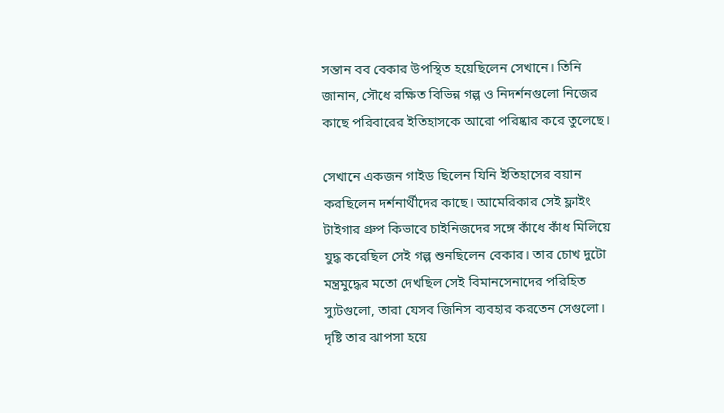সন্তান বব বেকার উপস্থিত হয়েছিলেন সেখানে। তিনি জানান, সৌধে রক্ষিত বিভিন্ন গল্প ও নিদর্শনগুলো নিজের কাছে পরিবারের ইতিহাসকে আরো পরিষ্কার করে তুলেছে।

সেখানে একজন গাইড ছিলেন যিনি ইতিহাসের বয়ান করছিলেন দর্শনার্থীদের কাছে। আমেরিকার সেই ফ্লাইং টাইগার গ্রুপ কিভাবে চাইনিজদের সঙ্গে কাঁধে কাঁধ মিলিয়ে যুদ্ধ করেছিল সেই গল্প শুনছিলেন বেকার। তার চোখ দুটো মন্ত্রমুদ্ধের মতো দেখছিল সেই বিমানসেনাদের পরিহিত স্যুটগুলো, তারা যেসব জিনিস ব্যবহার করতেন সেগুলো। দৃষ্টি তার ঝাপসা হয়ে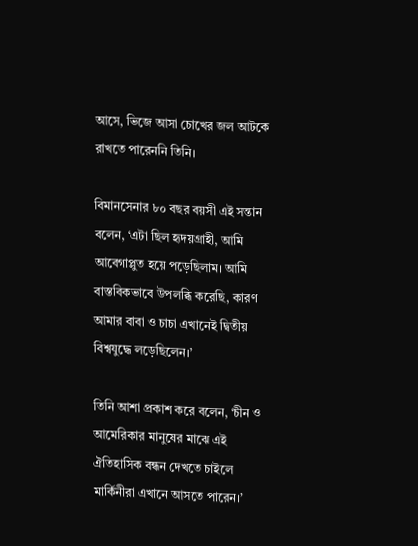আসে, ভিজে আসা চোখের জল আটকে রাখতে পারেননি তিনি।

বিমানসেনার ৮০ বছর বয়সী এই সন্তান বলেন, ‘এটা ছিল হৃদয়গ্রাহী, আমি আবেগাপ্লুত হয়ে পড়েছিলাম। আমি বাস্তবিকভাবে উপলব্ধি করেছি, কারণ আমার বাবা ও চাচা এখানেই দ্বিতীয় বিশ্বযুদ্ধে লড়েছিলেন।’

তিনি আশা প্রকাশ করে বলেন, ‘চীন ও আমেরিকার মানুষের মাঝে এই ঐতিহাসিক বন্ধন দেখতে চাইলে মার্কিনীরা এখানে আসতে পারেন।’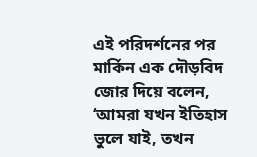এই পরিদর্শনের পর মার্কিন এক দৌড়বিদ জোর দিয়ে বলেন, ‘আমরা যখন ইতিহাস ভুলে যাই, তখন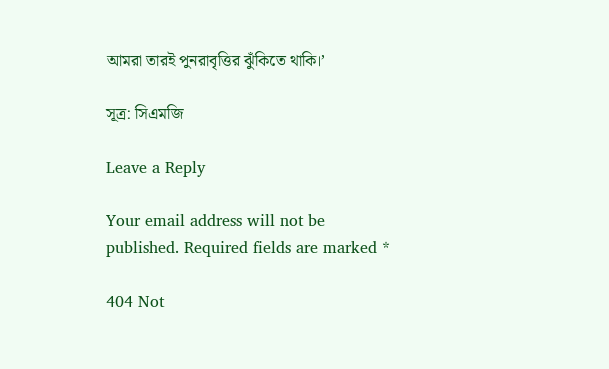আমরা তারই পুনরাবৃত্তির ঝুঁকিতে থাকি।’

সূত্র: সিএমজি

Leave a Reply

Your email address will not be published. Required fields are marked *

404 Not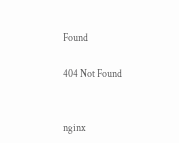Found

404 Not Found


nginx